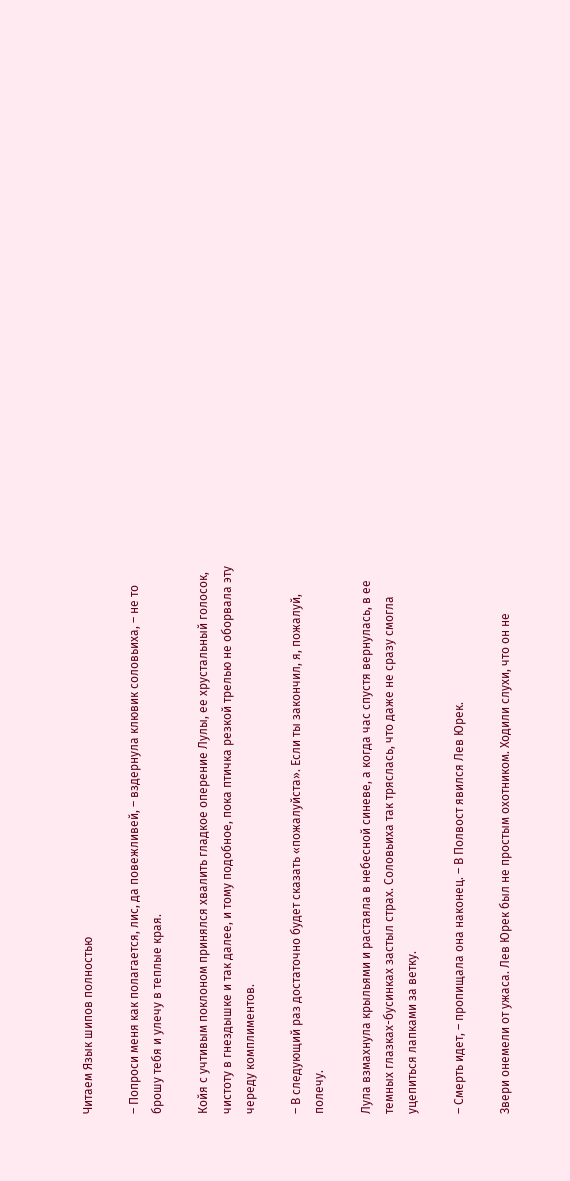Читаем Язык шипов полностью

– Попроси меня как полагается, лис, да повежливей, – вздернула клювик соловьиха, – не то брошу тебя и улечу в теплые края.

Койя с учтивым поклоном принялся хвалить гладкое оперение Лулы, ее хрустальный голосок, чистоту в гнездышке и так далее, и тому подобное, пока птичка резкой трелью не оборвала эту череду комплиментов.

– В следующий раз достаточно будет сказать «пожалуйста». Если ты закончил, я, пожалуй, полечу.

Лула взмахнула крыльями и растаяла в небесной синеве, а когда час спустя вернулась, в ее темных глазках-бусинках застыл страх. Соловьиха так тряслась, что даже не сразу смогла уцепиться лапками за ветку.

– Смерть идет, – пропищала она наконец. – В Полвост явился Лев Юрек.

Звери онемели от ужаса. Лев Юрек был не простым охотником. Ходили слухи, что он не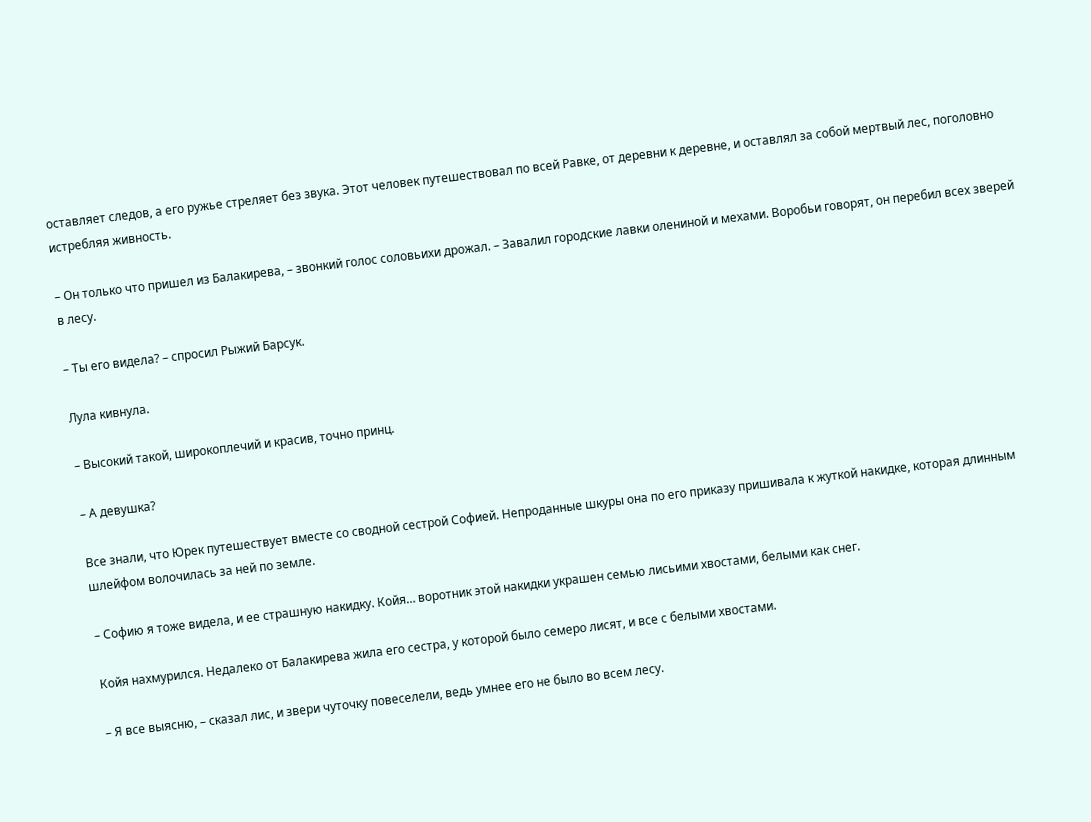оставляет следов, а его ружье стреляет без звука. Этот человек путешествовал по всей Равке, от деревни к деревне, и оставлял за собой мертвый лес, поголовно истребляя живность.

– Он только что пришел из Балакирева, – звонкий голос соловьихи дрожал. – Завалил городские лавки олениной и мехами. Воробьи говорят, он перебил всех зверей в лесу.

– Ты его видела? – спросил Рыжий Барсук.

Лула кивнула.

– Высокий такой, широкоплечий и красив, точно принц.

– А девушка?

Все знали, что Юрек путешествует вместе со сводной сестрой Софией. Непроданные шкуры она по его приказу пришивала к жуткой накидке, которая длинным шлейфом волочилась за ней по земле.

– Софию я тоже видела, и ее страшную накидку. Койя… воротник этой накидки украшен семью лисьими хвостами, белыми как снег.

Койя нахмурился. Недалеко от Балакирева жила его сестра, у которой было семеро лисят, и все с белыми хвостами.

– Я все выясню, – сказал лис, и звери чуточку повеселели, ведь умнее его не было во всем лесу.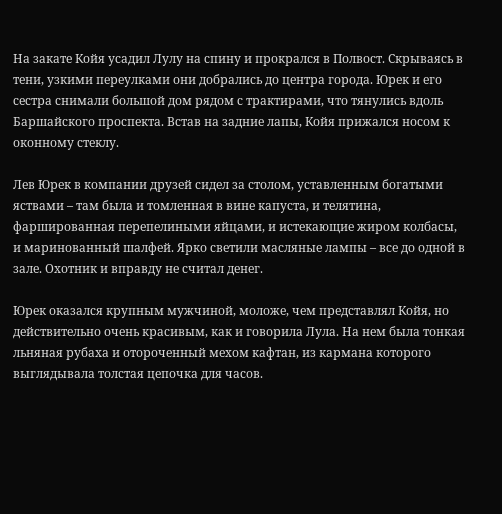На закате Койя усадил Лулу на спину и прокрался в Полвост. Скрываясь в тени, узкими переулками они добрались до центра города. Юрек и его сестра снимали большой дом рядом с трактирами, что тянулись вдоль Баршайского проспекта. Встав на задние лапы, Койя прижался носом к оконному стеклу.

Лев Юрек в компании друзей сидел за столом, уставленным богатыми яствами – там была и томленная в вине капуста, и телятина, фаршированная перепелиными яйцами, и истекающие жиром колбасы, и маринованный шалфей. Ярко светили масляные лампы – все до одной в зале. Охотник и вправду не считал денег.

Юрек оказался крупным мужчиной, моложе, чем представлял Койя, но действительно очень красивым, как и говорила Лула. На нем была тонкая льняная рубаха и отороченный мехом кафтан, из кармана которого выглядывала толстая цепочка для часов.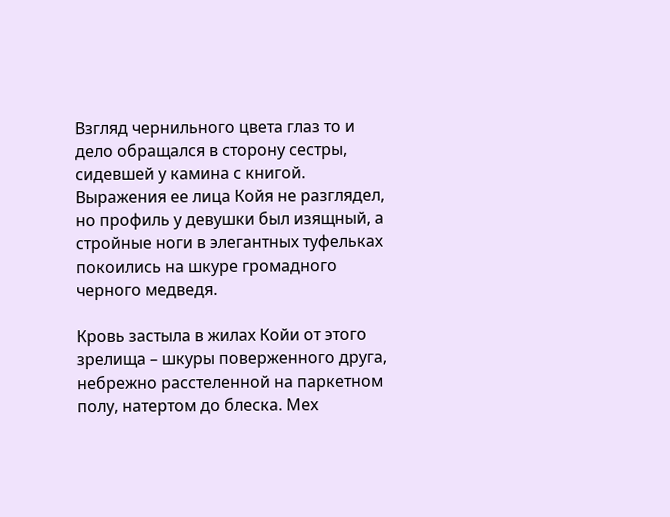Взгляд чернильного цвета глаз то и дело обращался в сторону сестры, сидевшей у камина с книгой. Выражения ее лица Койя не разглядел, но профиль у девушки был изящный, а стройные ноги в элегантных туфельках покоились на шкуре громадного черного медведя.

Кровь застыла в жилах Койи от этого зрелища – шкуры поверженного друга, небрежно расстеленной на паркетном полу, натертом до блеска. Мех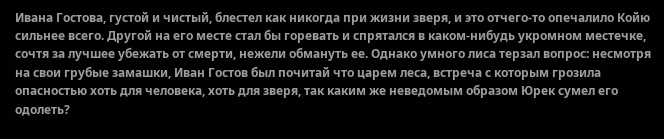Ивана Гостова, густой и чистый, блестел как никогда при жизни зверя, и это отчего-то опечалило Койю сильнее всего. Другой на его месте стал бы горевать и спрятался в каком-нибудь укромном местечке, сочтя за лучшее убежать от смерти, нежели обмануть ее. Однако умного лиса терзал вопрос: несмотря на свои грубые замашки, Иван Гостов был почитай что царем леса, встреча с которым грозила опасностью хоть для человека, хоть для зверя, так каким же неведомым образом Юрек сумел его одолеть?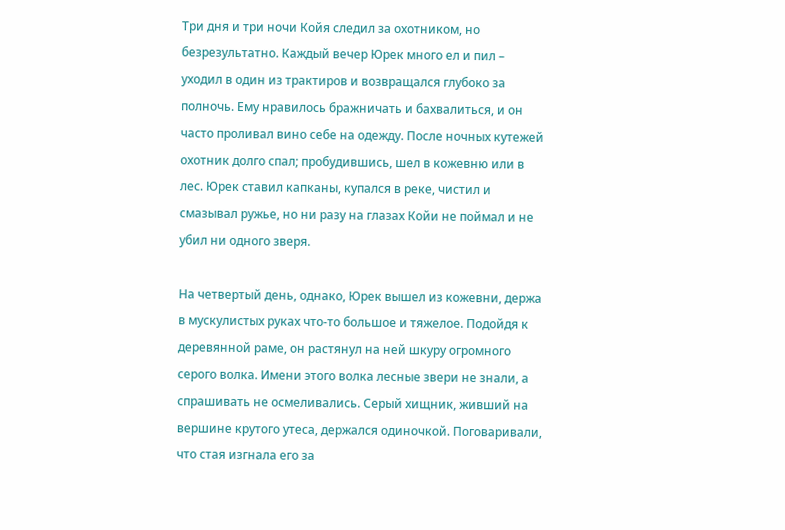Три дня и три ночи Койя следил за охотником, но безрезультатно. Каждый вечер Юрек много ел и пил – уходил в один из трактиров и возвращался глубоко за полночь. Ему нравилось бражничать и бахвалиться, и он часто проливал вино себе на одежду. После ночных кутежей охотник долго спал; пробудившись, шел в кожевню или в лес. Юрек ставил капканы, купался в реке, чистил и смазывал ружье, но ни разу на глазах Койи не поймал и не убил ни одного зверя.

На четвертый день, однако, Юрек вышел из кожевни, держа в мускулистых руках что-то большое и тяжелое. Подойдя к деревянной раме, он растянул на ней шкуру огромного серого волка. Имени этого волка лесные звери не знали, а спрашивать не осмеливались. Серый хищник, живший на вершине крутого утеса, держался одиночкой. Поговаривали, что стая изгнала его за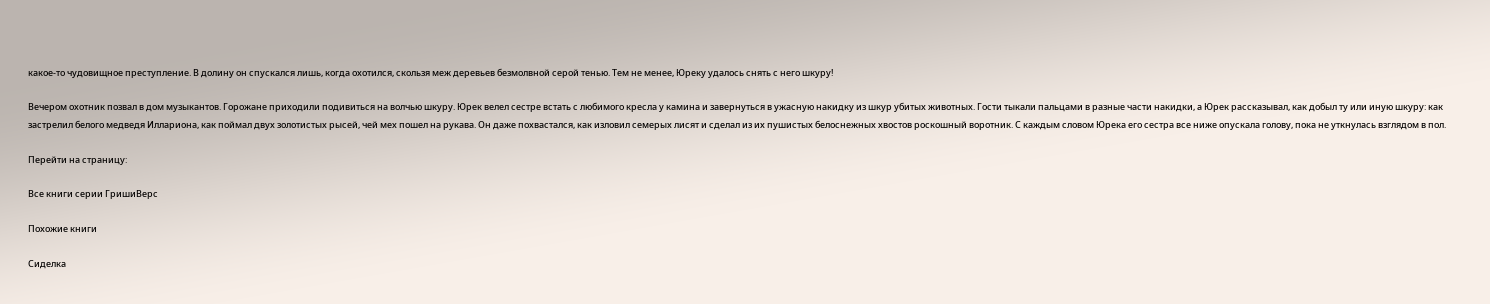какое-то чудовищное преступление. В долину он спускался лишь, когда охотился, скользя меж деревьев безмолвной серой тенью. Тем не менее, Юреку удалось снять с него шкуру!

Вечером охотник позвал в дом музыкантов. Горожане приходили подивиться на волчью шкуру. Юрек велел сестре встать с любимого кресла у камина и завернуться в ужасную накидку из шкур убитых животных. Гости тыкали пальцами в разные части накидки, а Юрек рассказывал, как добыл ту или иную шкуру: как застрелил белого медведя Иллариона, как поймал двух золотистых рысей, чей мех пошел на рукава. Он даже похвастался, как изловил семерых лисят и сделал из их пушистых белоснежных хвостов роскошный воротник. С каждым словом Юрека его сестра все ниже опускала голову, пока не уткнулась взглядом в пол.

Перейти на страницу:

Все книги серии ГришиВерс

Похожие книги

Сиделка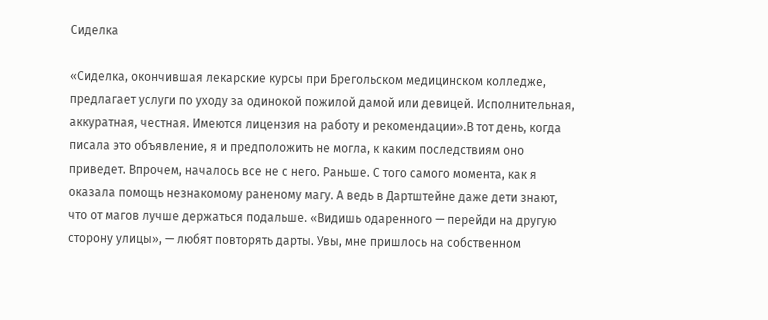Сиделка

«Сиделка, окончившая лекарские курсы при Брегольском медицинском колледже, предлагает услуги по уходу за одинокой пожилой дамой или девицей. Исполнительная, аккуратная, честная. Имеются лицензия на работу и рекомендации».В тот день, когда писала это объявление, я и предположить не могла, к каким последствиям оно приведет. Впрочем, началось все не с него. Раньше. С того самого момента, как я оказала помощь незнакомому раненому магу. А ведь в Дартштейне даже дети знают, что от магов лучше держаться подальше. «Видишь одаренного — перейди на другую сторону улицы», — любят повторять дарты. Увы, мне пришлось на собственном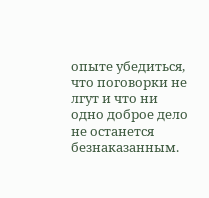опыте убедиться, что поговорки не лгут и что ни одно доброе дело не останется безнаказанным.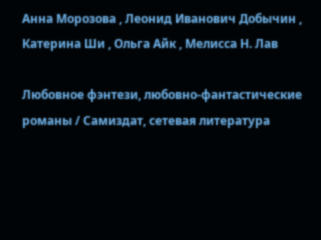Анна Морозова , Леонид Иванович Добычин , Катерина Ши , Ольга Айк , Мелисса Н. Лав

Любовное фэнтези, любовно-фантастические романы / Самиздат, сетевая литература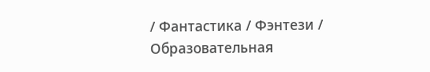/ Фантастика / Фэнтези / Образовательная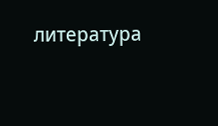литература